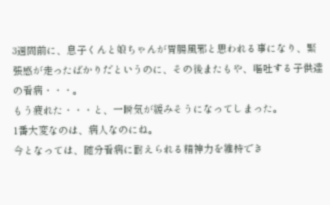3週間前に、息子くんと娘ちゃんが胃腸風邪と思われる事になり、緊張感が走ったばかりだというのに、その後またもや、嘔吐する子供達の看病・・・。
もう疲れた・・・と、一瞬気が緩みそうになってしまった。
1番大変なのは、病人なのにね。
今となっては、随分看病に耐えられる精神力を維持でき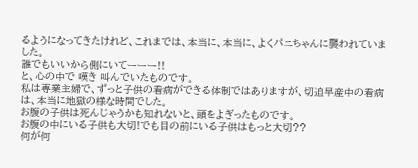るようになってきたけれど、これまでは、本当に、本当に、よくパニちゃんに襲われていました。
誰でもいいから側にいてーーー!!
と、心の中で 嘆き 叫んでいたものです。
私は専業主婦で、ずっと子供の看病ができる体制ではありますが、切迫早産中の看病は、本当に地獄の様な時間でした。
お腹の子供は死んじゃうかも知れないと、頭をよぎったものです。
お腹の中にいる子供も大切!でも目の前にいる子供はもっと大切??
何が何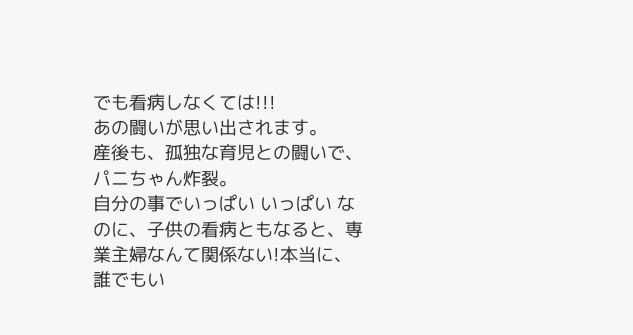でも看病しなくては!!!
あの闘いが思い出されます。
産後も、孤独な育児との闘いで、パニちゃん炸裂。
自分の事でいっぱい いっぱい なのに、子供の看病ともなると、専業主婦なんて関係ない!本当に、
誰でもい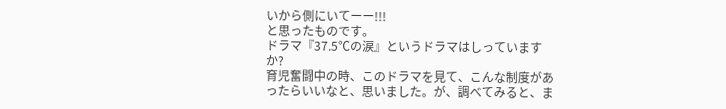いから側にいてーー!!!
と思ったものです。
ドラマ『37.5℃の涙』というドラマはしっていますか?
育児奮闘中の時、このドラマを見て、こんな制度があったらいいなと、思いました。が、調べてみると、ま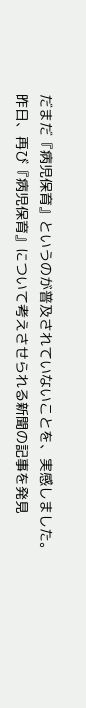だまだ『病児保育』というのが普及されていないことを、実感しました。
昨日、再び『病児保育』について考えさせられる新聞の記事を発見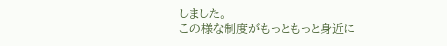しました。
この様な制度がもっともっと身近に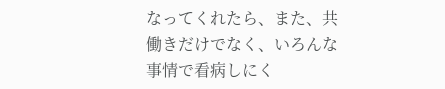なってくれたら、また、共働きだけでなく、いろんな事情で看病しにく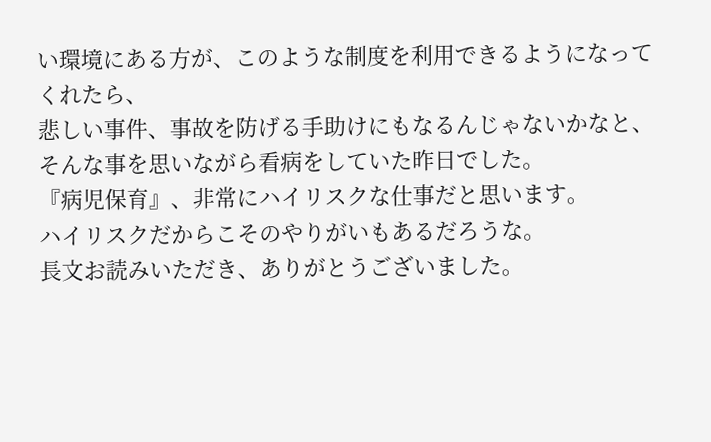い環境にある方が、このような制度を利用できるようになってくれたら、
悲しい事件、事故を防げる手助けにもなるんじゃないかなと、そんな事を思いながら看病をしていた昨日でした。
『病児保育』、非常にハイリスクな仕事だと思います。
ハイリスクだからこそのやりがいもあるだろうな。
長文お読みいただき、ありがとうございました。